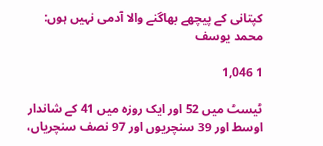کپتانی کے پیچھے بھاگنے والا آدمی نہیں ہوں: محمد یوسف

1 1,046

ٹیسٹ میں 52 اور ایک روزہ میں 41 کے شاندار اوسط اور 39 سنچریوں اور 97 نصف سنچریاں،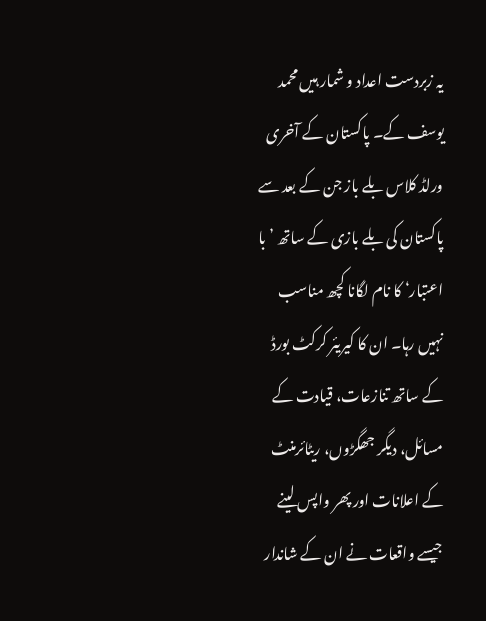یہ زبردست اعداد و شمار ہیں محمد یوسف کے۔ پاکستان کے آخری ورلڈ کلاس بلے باز جن کے بعد سے پاکستان کی بلے بازی کے ساتھ ’با اعتبار‘ کا نام لگانا کچھ مناسب نہیں رہا۔ ان کا کیریئر کرکٹ بورڈ کے ساتھ تنازعات، قیادت کے مسائل، دیگر جھگڑوں، ریٹائرمنٹ کے اعلانات اور پھر واپس لینے جیسے واقعات نے ان کے شاندار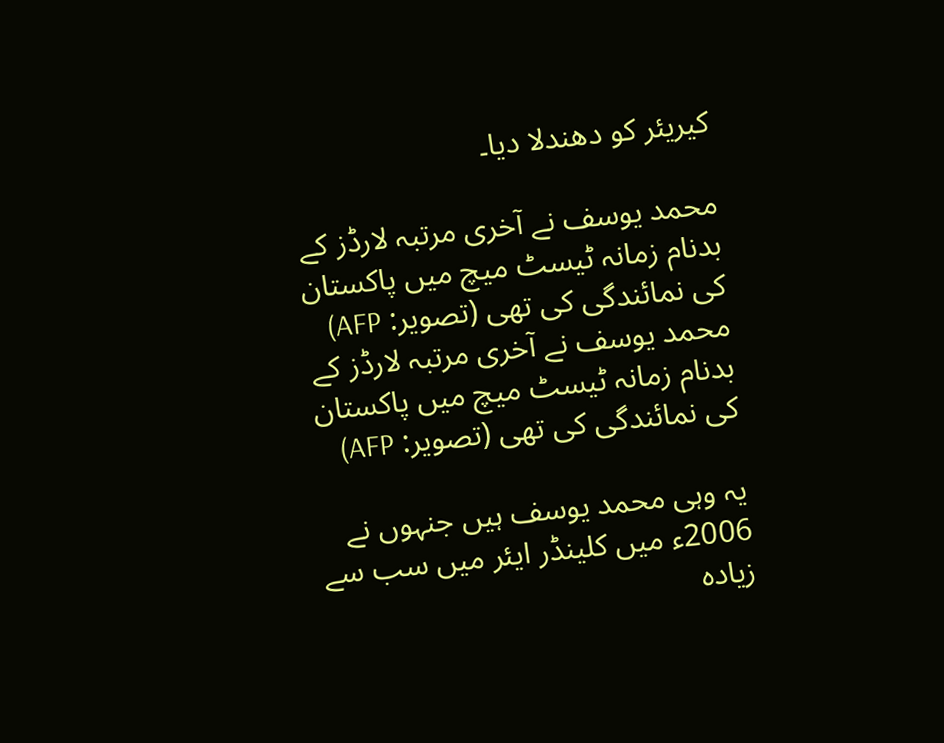کیریئر کو دھندلا دیا۔

محمد یوسف نے آخری مرتبہ لارڈز کے بدنام زمانہ ٹیسٹ میچ میں پاکستان کی نمائندگی کی تھی (تصویر: AFP)
محمد یوسف نے آخری مرتبہ لارڈز کے بدنام زمانہ ٹیسٹ میچ میں پاکستان کی نمائندگی کی تھی (تصویر: AFP)

یہ وہی محمد یوسف ہیں جنہوں نے 2006ء میں کلینڈر ایئر میں سب سے زیادہ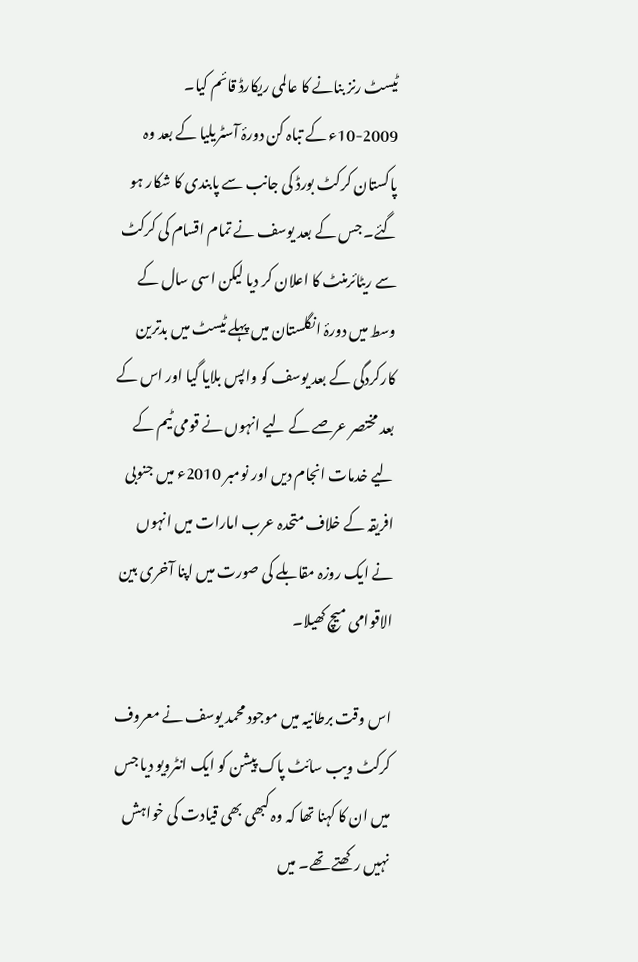ٹیسٹ رنز بنانے کا عالمی ریکارڈ قائم کیا۔ 2009-10ء کے تباہ کن دورۂ آسٹریلیا کے بعد وہ پاکستان کرکٹ بورڈ کی جانب سے پابندی کا شکار ہو گئے۔ جس کے بعد یوسف نے تمام اقسام کی کرکٹ سے ریٹائرمنٹ کا اعلان کر دیا لیکن اسی سال کے وسط میں دورۂ انگلستان میں پہلے ٹیسٹ میں بدترین کارکردگی کے بعد یوسف کو واپس بلایا گیا اور اس کے بعد مختصر عرصے کے لیے انہوں نے قومی ٹیم کے لیے خدمات انجام دیں اور نومبر 2010ء میں جنوبی افریقہ کے خلاف متحدہ عرب امارات میں انہوں نے ایک روزہ مقابلے کی صورت میں اپنا آخری بین الاقوامی میچ کھیلا۔

اس وقت برطانیہ میں موجود محمد یوسف نے معروف کرکٹ ویب سائٹ پاک پیشن کو ایک انٹرویو دیا جس میں ان کا کہنا تھا کہ وہ کبھی بھی قیادت کی خواہش نہیں رکھتے تھے۔ میں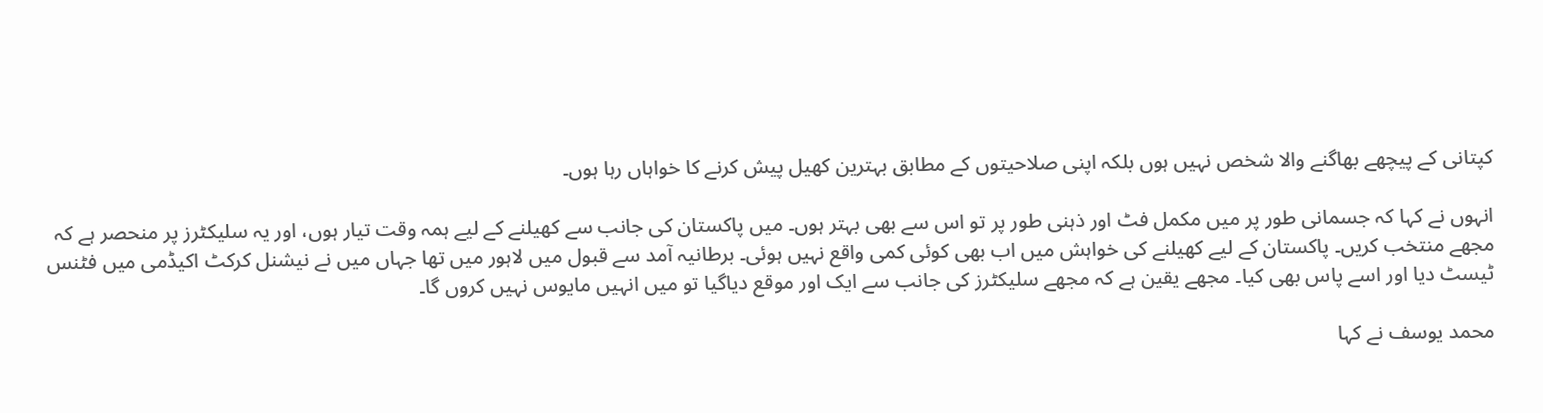کپتانی کے پیچھے بھاگنے والا شخص نہیں ہوں بلکہ اپنی صلاحیتوں کے مطابق بہترین کھیل پیش کرنے کا خواہاں رہا ہوں۔

انہوں نے کہا کہ جسمانی طور پر میں مکمل فٹ اور ذہنی طور پر تو اس سے بھی بہتر ہوں۔ میں پاکستان کی جانب سے کھیلنے کے لیے ہمہ وقت تیار ہوں، اور یہ سلیکٹرز پر منحصر ہے کہ مجھے منتخب کریں۔ پاکستان کے لیے کھیلنے کی خواہش میں اب بھی کوئی کمی واقع نہیں ہوئی۔ برطانیہ آمد سے قبول میں لاہور میں تھا جہاں میں نے نیشنل کرکٹ اکیڈمی میں فٹنس ٹیسٹ دیا اور اسے پاس بھی کیا۔ مجھے یقین ہے کہ مجھے سلیکٹرز کی جانب سے ایک اور موقع دیاگیا تو میں انہیں مایوس نہیں کروں گا۔

محمد یوسف نے کہا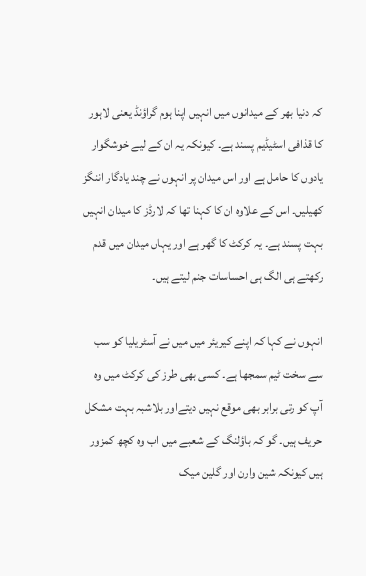کہ دنیا بھر کے میدانوں میں انہیں اپنا ہوم گراؤنڈ یعنی لاہور کا قذافی اسٹیڈیم پسند ہے۔ کیونکہ یہ ان کے لیے خوشگوار یادوں کا حامل ہے اور اس میدان پر انہوں نے چند یادگار اننگز کھیلیں۔ اس کے علاوہ ان کا کہنا تھا کہ لارڈز کا میدان انہیں بہت پسند ہے۔ یہ کرکٹ کا گھر ہے اور یہاں میدان میں قدم رکھتے ہی الگ ہی احساسات جنم لیتے ہیں۔

انہوں نے کہا کہ اپنے کیریئر میں میں نے آسٹریلیا کو سب سے سخت ٹیم سمجھا ہے۔ کسی بھی طرز کی کرکٹ میں وہ آپ کو رتی برابر بھی موقع نہیں دیتےاور بلاشبہ بہت مشکل حریف ہیں۔ گو کہ باؤلنگ کے شعبے میں اب وہ کچھ کمزور ہیں کیونکہ شین وارن اور گلین میک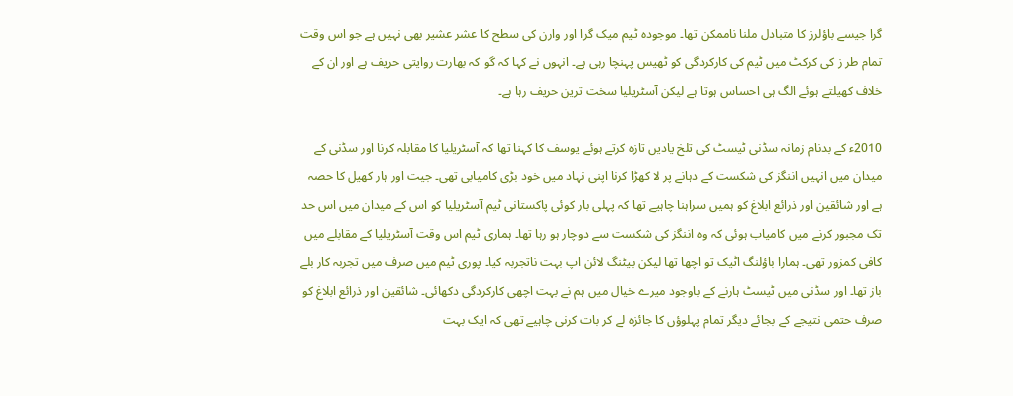گرا جیسے باؤلرز کا متبادل ملنا ناممکن تھا۔ موجودہ ٹیم میک گرا اور وارن کی سطح کا عشر عشیر بھی نہیں ہے جو اس وقت تمام طر ز کی کرکٹ میں ٹیم کی کارکردگی کو ٹھیس پہنچا رہی ہے۔ انہوں نے کہا کہ گو کہ بھارت روایتی حریف ہے اور ان کے خلاف کھیلتے ہوئے الگ ہی احساس ہوتا ہے لیکن آسٹریلیا سخت ترین حریف رہا ہے۔

2010ء کے بدنام زمانہ سڈنی ٹیسٹ کی تلخ یادیں تازہ کرتے ہوئے یوسف کا کہنا تھا کہ آسٹریلیا کا مقابلہ کرنا اور سڈنی کے میدان میں انہیں اننگز کی شکست کے دہانے پر لا کھڑا کرنا اپنی نہاد میں خود بڑی کامیابی تھی۔ جیت اور ہار کھیل کا حصہ ہے اور شائقین اور ذرائع ابلاغ کو ہمیں سراہنا چاہیے تھا کہ پہلی بار کوئی پاکستانی ٹیم آسٹریلیا کو اس کے میدان میں اس حد تک مجبور کرنے میں کامیاب ہوئی کہ وہ اننگز کی شکست سے دوچار ہو رہا تھا۔ ہماری ٹیم اس وقت آسٹریلیا کے مقابلے میں کافی کمزور تھی۔ ہمارا باؤلنگ اٹیک تو اچھا تھا لیکن بیٹنگ لائن اپ بہت ناتجربہ کیا۔ پوری ٹیم میں صرف میں تجربہ کار بلے باز تھا۔ اور سڈنی میں ٹیسٹ ہارنے کے باوجود میرے خیال میں ہم نے بہت اچھی کارکردگی دکھائی۔ شائقین اور ذرائع ابلاغ کو صرف حتمی نتیجے کے بجائے دیگر تمام پہلوؤں کا جائزہ لے کر بات کرنی چاہیے تھی کہ ایک بہت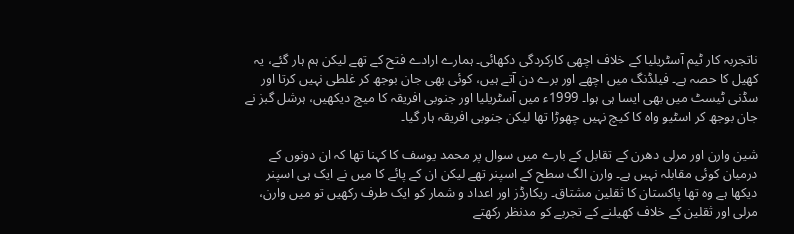ناتجربہ کار ٹیم آسٹریلیا کے خلاف اچھی کارکردگی دکھائی۔ ہمارے ارادے فتح کے تھے لیکن ہم ہار گئے، یہ کھیل کا حصہ ہے۔ فیلڈنگ میں اچھے اور برے دن آتے ہیں، کوئی بھی جان بوجھ کر غلطی نہیں کرتا اور سڈنی ٹیسٹ میں بھی ایسا ہی ہوا۔ 1999ء میں آسٹریلیا اور جنوبی افریقہ کا میچ دیکھیں، ہرشل گبز نے جان بوجھ کر اسٹیو واہ کا کیچ نہیں چھوڑا تھا لیکن جنوبی افریقہ ہار گیا۔

شین وارن اور مرلی دھرن کے تقابل کے بارے میں سوال پر محمد یوسف کا کہنا تھا کہ ان دونوں کے درمیان کوئی مقابلہ نہیں ہے۔ وارن الگ سطح کے اسپنر تھے لیکن ان کے پائے کا میں نے ایک ہی اسپنر دیکھا ہے وہ تھا پاکستان کا ثقلین مشتاق۔ ریکارڈز اور اعداد و شمار کو ایک طرف رکھیں تو میں وارن، مرلی اور ثقلین کے خلاف کھیلنے کے تجربے کو مدنظر رکھتے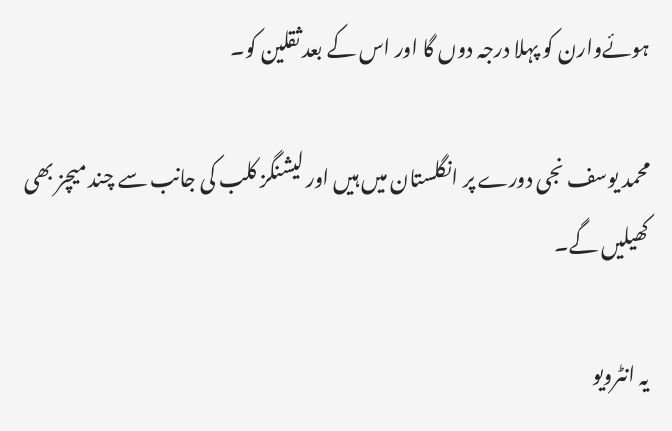ہوئےوارن کو پہلا درجہ دوں گا اور اس کے بعد ثقلین کو۔

محمد یوسف نجی دورے پر انگلستان میں ہیں اور لیشنگز کلب کی جانب سے چند میچز بھی کھیلیں گے۔

یہ انٹرویو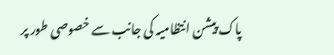پاک پیشن انتظامیہ کی جانب سے خصوصی طور پر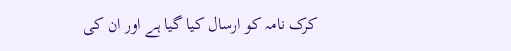کرک نامہ کو ارسال کیا گیا ہے اور ان کی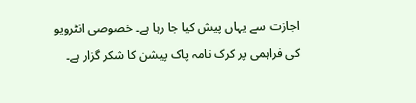اجازت سے یہاں پیش کیا جا رہا ہے۔ خصوصی انٹرویو کی فراہمی پر کرک نامہ پاک پیشن کا شکر گزار ہے۔